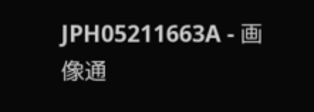JPH05211663A - 画像通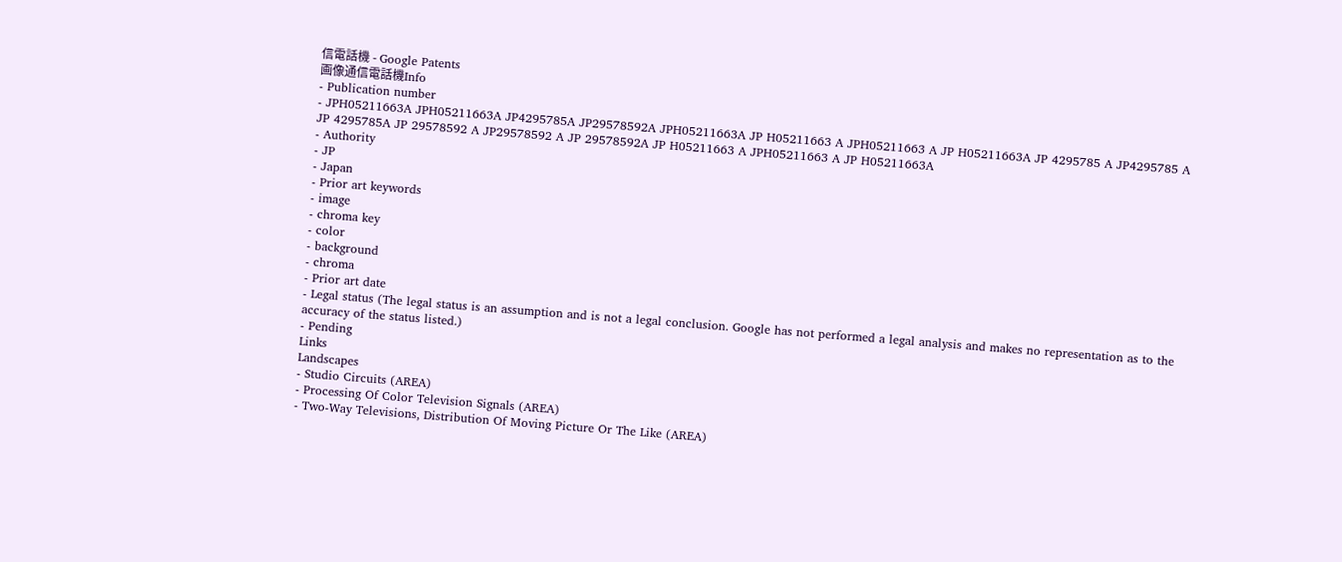信電話機 - Google Patents
画像通信電話機Info
- Publication number
- JPH05211663A JPH05211663A JP4295785A JP29578592A JPH05211663A JP H05211663 A JPH05211663 A JP H05211663A JP 4295785 A JP4295785 A JP 4295785A JP 29578592 A JP29578592 A JP 29578592A JP H05211663 A JPH05211663 A JP H05211663A
- Authority
- JP
- Japan
- Prior art keywords
- image
- chroma key
- color
- background
- chroma
- Prior art date
- Legal status (The legal status is an assumption and is not a legal conclusion. Google has not performed a legal analysis and makes no representation as to the accuracy of the status listed.)
- Pending
Links
Landscapes
- Studio Circuits (AREA)
- Processing Of Color Television Signals (AREA)
- Two-Way Televisions, Distribution Of Moving Picture Or The Like (AREA)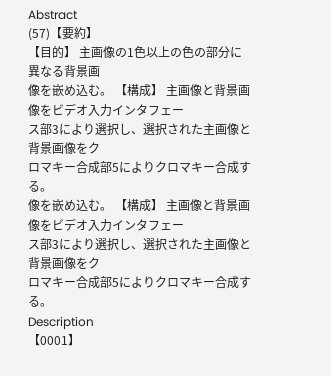Abstract
(57)【要約】
【目的】 主画像の1色以上の色の部分に異なる背景画
像を嵌め込む。 【構成】 主画像と背景画像をビデオ入力インタフェー
ス部3により選択し、選択された主画像と背景画像をク
ロマキー合成部5によりクロマキー合成する。
像を嵌め込む。 【構成】 主画像と背景画像をビデオ入力インタフェー
ス部3により選択し、選択された主画像と背景画像をク
ロマキー合成部5によりクロマキー合成する。
Description
【0001】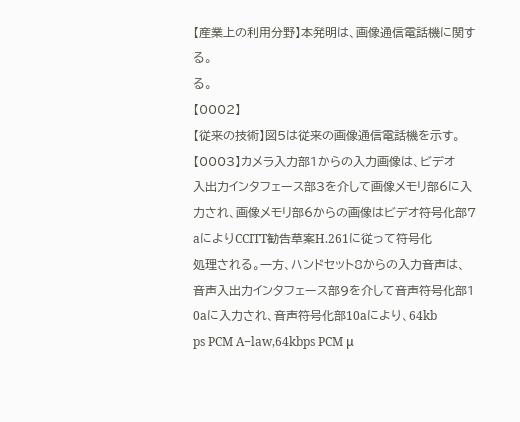【産業上の利用分野】本発明は、画像通信電話機に関す
る。
る。
【0002】
【従来の技術】図5は従来の画像通信電話機を示す。
【0003】カメラ入力部1からの入力画像は、ビデオ
入出力インタフェース部3を介して画像メモリ部6に入
力され、画像メモリ部6からの画像はビデオ符号化部7
aによりCCITT勧告草案H.261に従って符号化
処理される。一方、ハンドセット8からの入力音声は、
音声入出力インタフェース部9を介して音声符号化部1
0aに入力され、音声符号化部10aにより、64kb
ps PCM A−law,64kbps PCM μ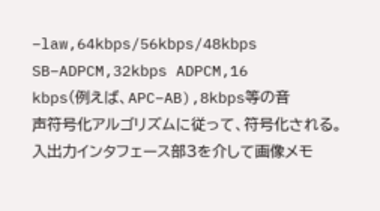−law,64kbps/56kbps/48kbps
SB−ADPCM,32kbps ADPCM,16
kbps(例えば、APC−AB),8kbps等の音
声符号化アルゴリズムに従って、符号化される。
入出力インタフェース部3を介して画像メモ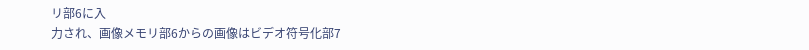リ部6に入
力され、画像メモリ部6からの画像はビデオ符号化部7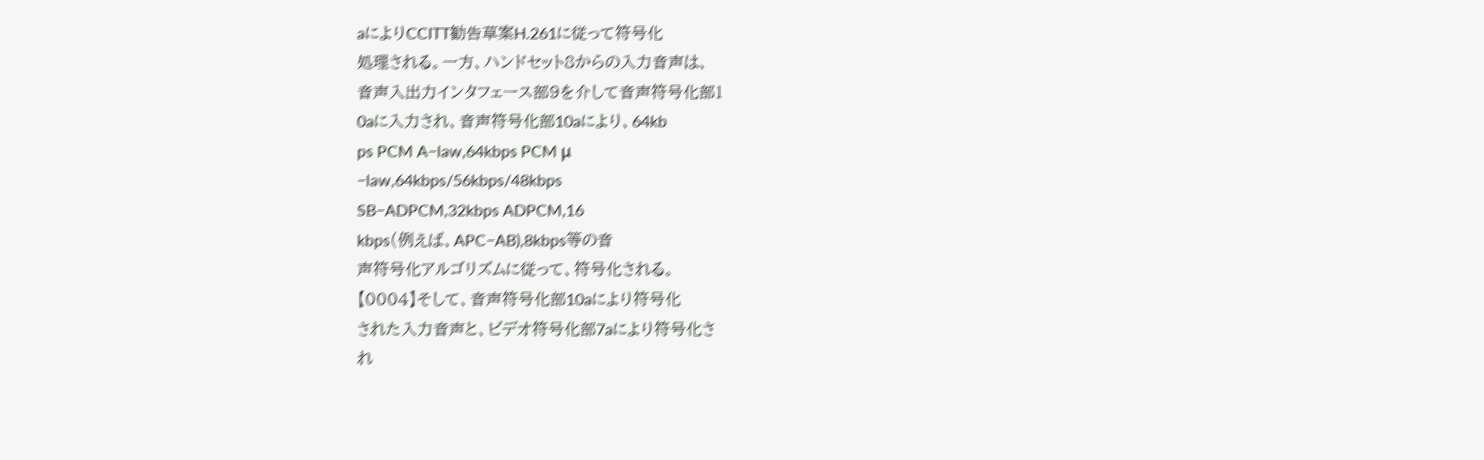aによりCCITT勧告草案H.261に従って符号化
処理される。一方、ハンドセット8からの入力音声は、
音声入出力インタフェース部9を介して音声符号化部1
0aに入力され、音声符号化部10aにより、64kb
ps PCM A−law,64kbps PCM μ
−law,64kbps/56kbps/48kbps
SB−ADPCM,32kbps ADPCM,16
kbps(例えば、APC−AB),8kbps等の音
声符号化アルゴリズムに従って、符号化される。
【0004】そして、音声符号化部10aにより符号化
された入力音声と、ビデオ符号化部7aにより符号化さ
れ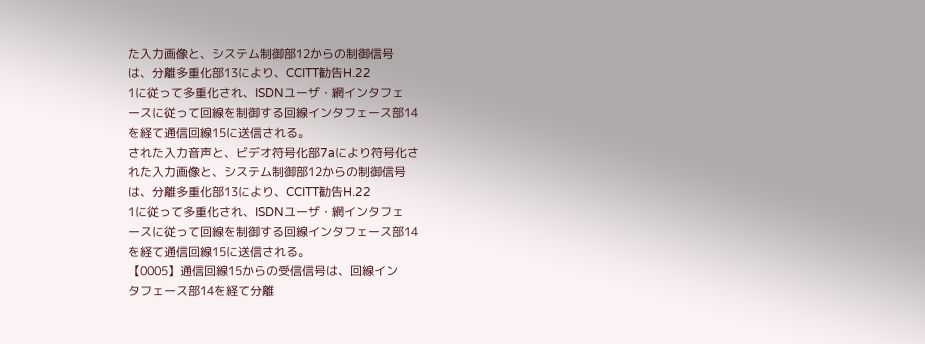た入力画像と、システム制御部12からの制御信号
は、分離多重化部13により、CCITT勧告H.22
1に従って多重化され、ISDNユーザ・網インタフェ
ースに従って回線を制御する回線インタフェース部14
を経て通信回線15に送信される。
された入力音声と、ビデオ符号化部7aにより符号化さ
れた入力画像と、システム制御部12からの制御信号
は、分離多重化部13により、CCITT勧告H.22
1に従って多重化され、ISDNユーザ・網インタフェ
ースに従って回線を制御する回線インタフェース部14
を経て通信回線15に送信される。
【0005】通信回線15からの受信信号は、回線イン
タフェース部14を経て分離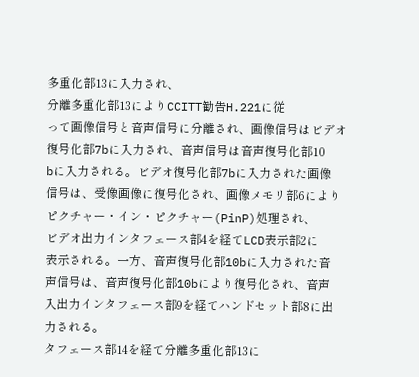多重化部13に入力され、
分離多重化部13によりCCITT勧告H.221に従
って画像信号と音声信号に分離され、画像信号はビデオ
復号化部7bに入力され、音声信号は音声復号化部10
bに入力される。ビデオ復号化部7bに入力された画像
信号は、受像画像に復号化され、画像メモリ部6により
ピクチャー・イン・ピクチャー(PinP)処理され、
ビデオ出力インタフェース部4を経てLCD表示部2に
表示される。一方、音声復号化部10bに入力された音
声信号は、音声復号化部10bにより復号化され、音声
入出力インタフェース部9を経てハンドセット部8に出
力される。
タフェース部14を経て分離多重化部13に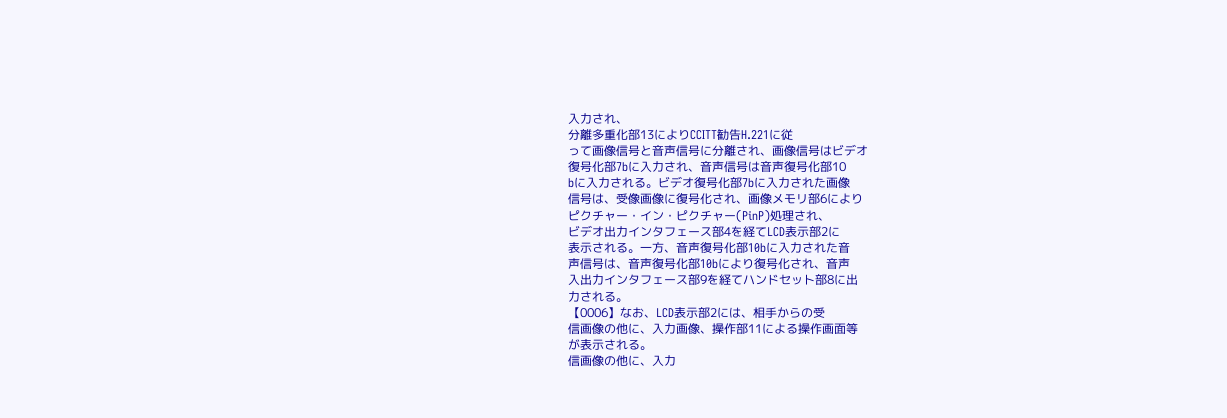入力され、
分離多重化部13によりCCITT勧告H.221に従
って画像信号と音声信号に分離され、画像信号はビデオ
復号化部7bに入力され、音声信号は音声復号化部10
bに入力される。ビデオ復号化部7bに入力された画像
信号は、受像画像に復号化され、画像メモリ部6により
ピクチャー・イン・ピクチャー(PinP)処理され、
ビデオ出力インタフェース部4を経てLCD表示部2に
表示される。一方、音声復号化部10bに入力された音
声信号は、音声復号化部10bにより復号化され、音声
入出力インタフェース部9を経てハンドセット部8に出
力される。
【0006】なお、LCD表示部2には、相手からの受
信画像の他に、入力画像、操作部11による操作画面等
が表示される。
信画像の他に、入力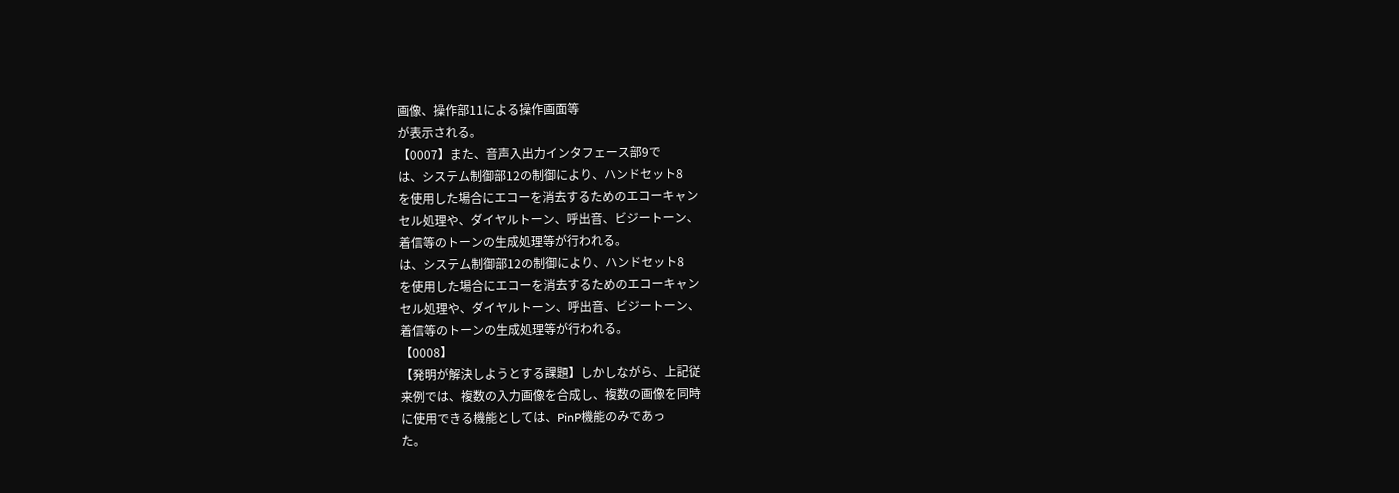画像、操作部11による操作画面等
が表示される。
【0007】また、音声入出力インタフェース部9で
は、システム制御部12の制御により、ハンドセット8
を使用した場合にエコーを消去するためのエコーキャン
セル処理や、ダイヤルトーン、呼出音、ビジートーン、
着信等のトーンの生成処理等が行われる。
は、システム制御部12の制御により、ハンドセット8
を使用した場合にエコーを消去するためのエコーキャン
セル処理や、ダイヤルトーン、呼出音、ビジートーン、
着信等のトーンの生成処理等が行われる。
【0008】
【発明が解決しようとする課題】しかしながら、上記従
来例では、複数の入力画像を合成し、複数の画像を同時
に使用できる機能としては、PinP機能のみであっ
た。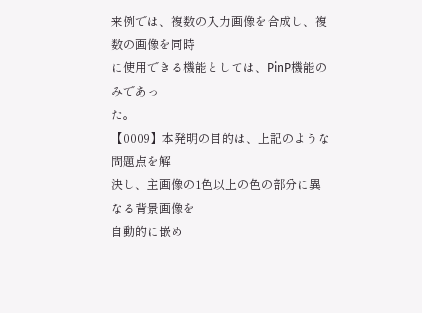来例では、複数の入力画像を合成し、複数の画像を同時
に使用できる機能としては、PinP機能のみであっ
た。
【0009】本発明の目的は、上記のような問題点を解
決し、主画像の1色以上の色の部分に異なる背景画像を
自動的に嵌め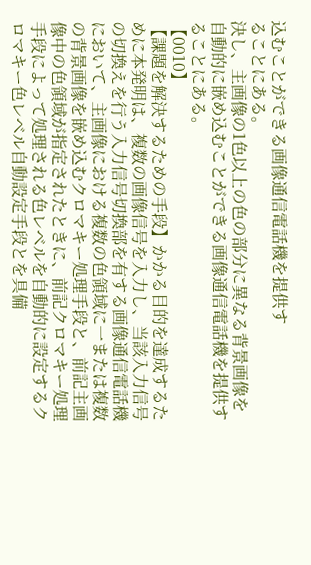込むことができる画像通信電話機を提供す
ることにある。
決し、主画像の1色以上の色の部分に異なる背景画像を
自動的に嵌め込むことができる画像通信電話機を提供す
ることにある。
【0010】
【課題を解決するための手段】かかる目的を達成するた
めに本発明は、複数の画像信号を入力し、当該入力信号
の切換えを行う入力信号切換部を有する画像通信電話機
において、主画像における複数の色領域に一または複数
の背景画像を嵌め込むクロマキー処理手段と、前記主画
像中の色領域が指定されたときに、前記クロマキー処理
手段によって処理される色レベルを自動的に設定するク
ロマキー色レベル自動設定手段とを具備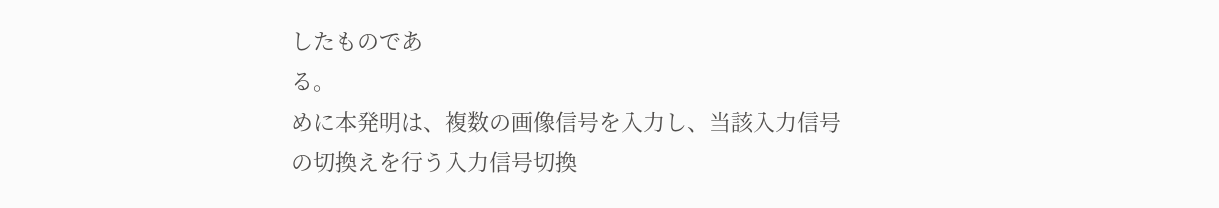したものであ
る。
めに本発明は、複数の画像信号を入力し、当該入力信号
の切換えを行う入力信号切換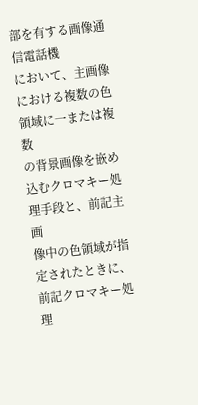部を有する画像通信電話機
において、主画像における複数の色領域に一または複数
の背景画像を嵌め込むクロマキー処理手段と、前記主画
像中の色領域が指定されたときに、前記クロマキー処理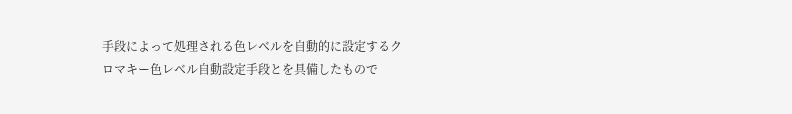手段によって処理される色レベルを自動的に設定するク
ロマキー色レベル自動設定手段とを具備したもので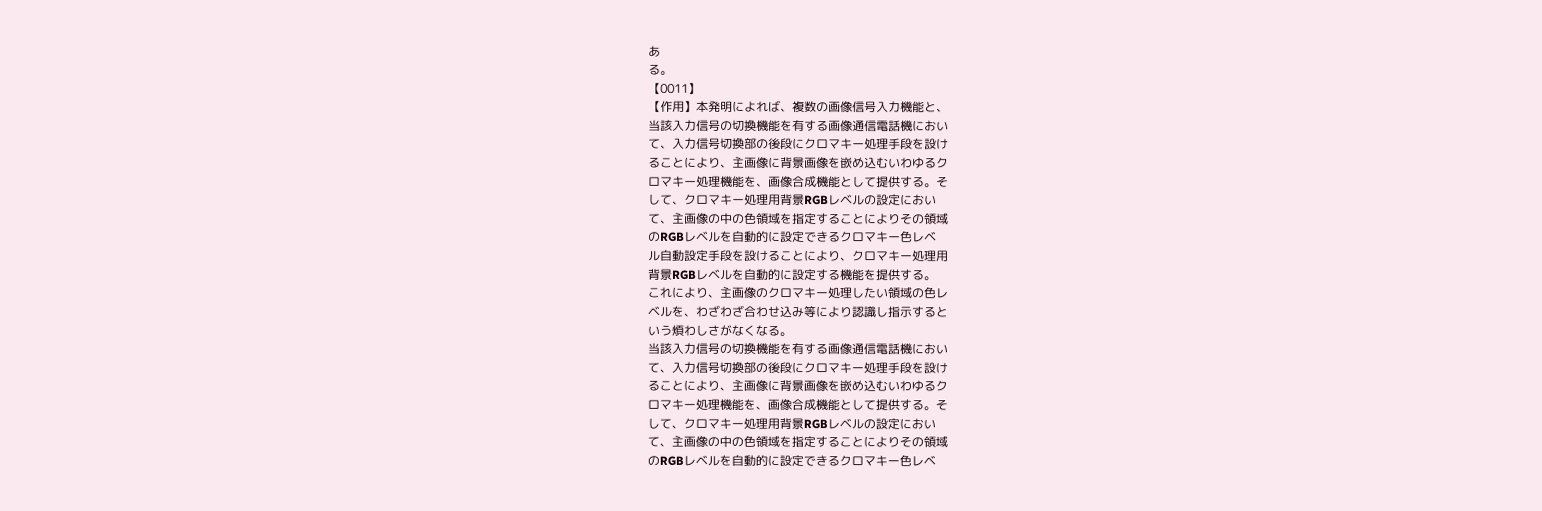あ
る。
【0011】
【作用】本発明によれば、複数の画像信号入力機能と、
当該入力信号の切換機能を有する画像通信電話機におい
て、入力信号切換部の後段にクロマキー処理手段を設け
ることにより、主画像に背景画像を嵌め込むいわゆるク
ロマキー処理機能を、画像合成機能として提供する。そ
して、クロマキー処理用背景RGBレベルの設定におい
て、主画像の中の色領域を指定することによりその領域
のRGBレベルを自動的に設定できるクロマキー色レベ
ル自動設定手段を設けることにより、クロマキー処理用
背景RGBレベルを自動的に設定する機能を提供する。
これにより、主画像のクロマキー処理したい領域の色レ
ベルを、わざわざ合わせ込み等により認識し指示すると
いう煩わしさがなくなる。
当該入力信号の切換機能を有する画像通信電話機におい
て、入力信号切換部の後段にクロマキー処理手段を設け
ることにより、主画像に背景画像を嵌め込むいわゆるク
ロマキー処理機能を、画像合成機能として提供する。そ
して、クロマキー処理用背景RGBレベルの設定におい
て、主画像の中の色領域を指定することによりその領域
のRGBレベルを自動的に設定できるクロマキー色レベ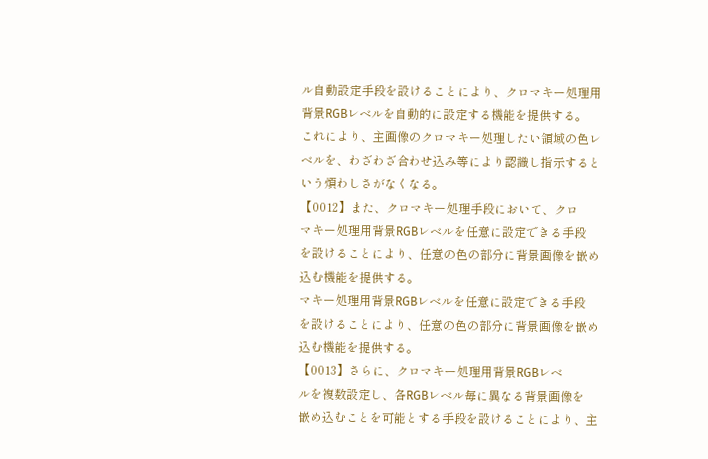ル自動設定手段を設けることにより、クロマキー処理用
背景RGBレベルを自動的に設定する機能を提供する。
これにより、主画像のクロマキー処理したい領域の色レ
ベルを、わざわざ合わせ込み等により認識し指示すると
いう煩わしさがなくなる。
【0012】また、クロマキー処理手段において、クロ
マキー処理用背景RGBレベルを任意に設定できる手段
を設けることにより、任意の色の部分に背景画像を嵌め
込む機能を提供する。
マキー処理用背景RGBレベルを任意に設定できる手段
を設けることにより、任意の色の部分に背景画像を嵌め
込む機能を提供する。
【0013】さらに、クロマキー処理用背景RGBレベ
ルを複数設定し、各RGBレベル毎に異なる背景画像を
嵌め込むことを可能とする手段を設けることにより、主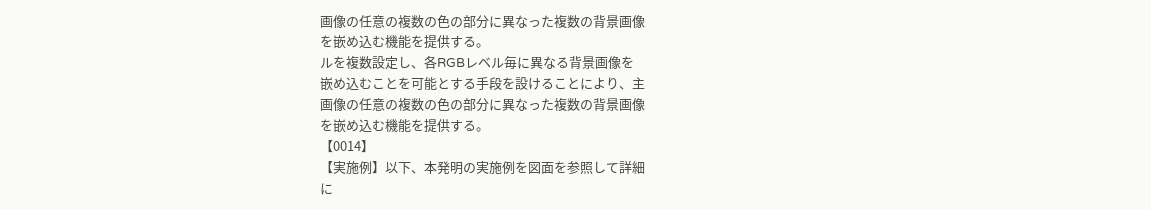画像の任意の複数の色の部分に異なった複数の背景画像
を嵌め込む機能を提供する。
ルを複数設定し、各RGBレベル毎に異なる背景画像を
嵌め込むことを可能とする手段を設けることにより、主
画像の任意の複数の色の部分に異なった複数の背景画像
を嵌め込む機能を提供する。
【0014】
【実施例】以下、本発明の実施例を図面を参照して詳細
に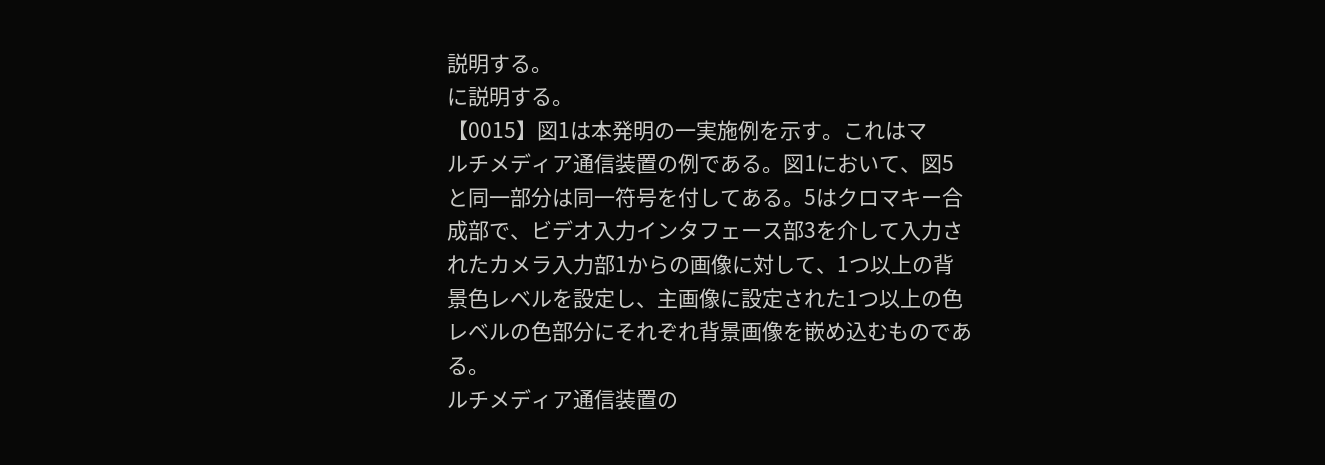説明する。
に説明する。
【0015】図1は本発明の一実施例を示す。これはマ
ルチメディア通信装置の例である。図1において、図5
と同一部分は同一符号を付してある。5はクロマキー合
成部で、ビデオ入力インタフェース部3を介して入力さ
れたカメラ入力部1からの画像に対して、1つ以上の背
景色レベルを設定し、主画像に設定された1つ以上の色
レベルの色部分にそれぞれ背景画像を嵌め込むものであ
る。
ルチメディア通信装置の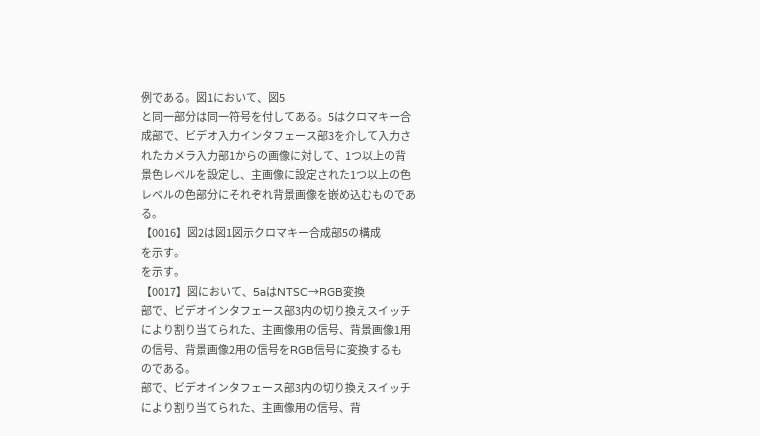例である。図1において、図5
と同一部分は同一符号を付してある。5はクロマキー合
成部で、ビデオ入力インタフェース部3を介して入力さ
れたカメラ入力部1からの画像に対して、1つ以上の背
景色レベルを設定し、主画像に設定された1つ以上の色
レベルの色部分にそれぞれ背景画像を嵌め込むものであ
る。
【0016】図2は図1図示クロマキー合成部5の構成
を示す。
を示す。
【0017】図において、5aはNTSC→RGB変換
部で、ビデオインタフェース部3内の切り換えスイッチ
により割り当てられた、主画像用の信号、背景画像1用
の信号、背景画像2用の信号をRGB信号に変換するも
のである。
部で、ビデオインタフェース部3内の切り換えスイッチ
により割り当てられた、主画像用の信号、背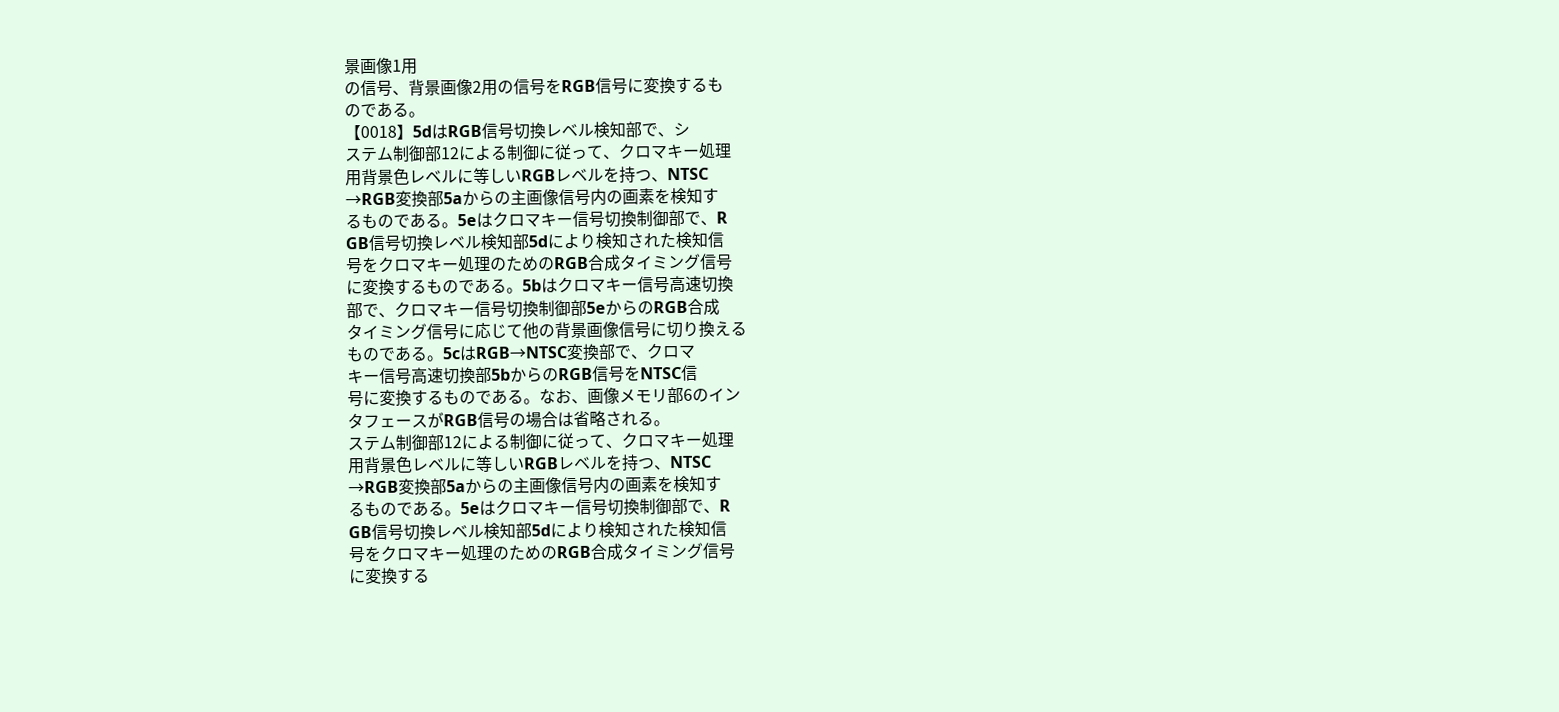景画像1用
の信号、背景画像2用の信号をRGB信号に変換するも
のである。
【0018】5dはRGB信号切換レベル検知部で、シ
ステム制御部12による制御に従って、クロマキー処理
用背景色レベルに等しいRGBレベルを持つ、NTSC
→RGB変換部5aからの主画像信号内の画素を検知す
るものである。5eはクロマキー信号切換制御部で、R
GB信号切換レベル検知部5dにより検知された検知信
号をクロマキー処理のためのRGB合成タイミング信号
に変換するものである。5bはクロマキー信号高速切換
部で、クロマキー信号切換制御部5eからのRGB合成
タイミング信号に応じて他の背景画像信号に切り換える
ものである。5cはRGB→NTSC変換部で、クロマ
キー信号高速切換部5bからのRGB信号をNTSC信
号に変換するものである。なお、画像メモリ部6のイン
タフェースがRGB信号の場合は省略される。
ステム制御部12による制御に従って、クロマキー処理
用背景色レベルに等しいRGBレベルを持つ、NTSC
→RGB変換部5aからの主画像信号内の画素を検知す
るものである。5eはクロマキー信号切換制御部で、R
GB信号切換レベル検知部5dにより検知された検知信
号をクロマキー処理のためのRGB合成タイミング信号
に変換する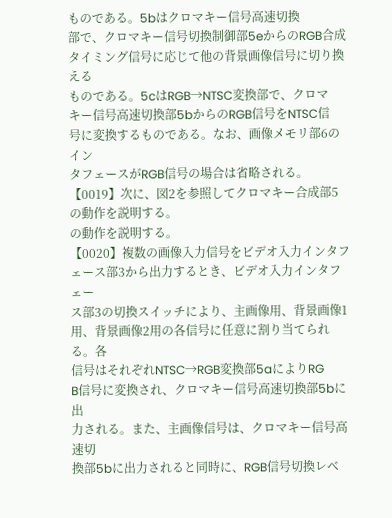ものである。5bはクロマキー信号高速切換
部で、クロマキー信号切換制御部5eからのRGB合成
タイミング信号に応じて他の背景画像信号に切り換える
ものである。5cはRGB→NTSC変換部で、クロマ
キー信号高速切換部5bからのRGB信号をNTSC信
号に変換するものである。なお、画像メモリ部6のイン
タフェースがRGB信号の場合は省略される。
【0019】次に、図2を参照してクロマキー合成部5
の動作を説明する。
の動作を説明する。
【0020】複数の画像入力信号をビデオ入力インタフ
ェース部3から出力するとき、ビデオ入力インタフェー
ス部3の切換スイッチにより、主画像用、背景画像1
用、背景画像2用の各信号に任意に割り当てられる。各
信号はそれぞれNTSC→RGB変換部5aによりRG
B信号に変換され、クロマキー信号高速切換部5bに出
力される。また、主画像信号は、クロマキー信号高速切
換部5bに出力されると同時に、RGB信号切換レベ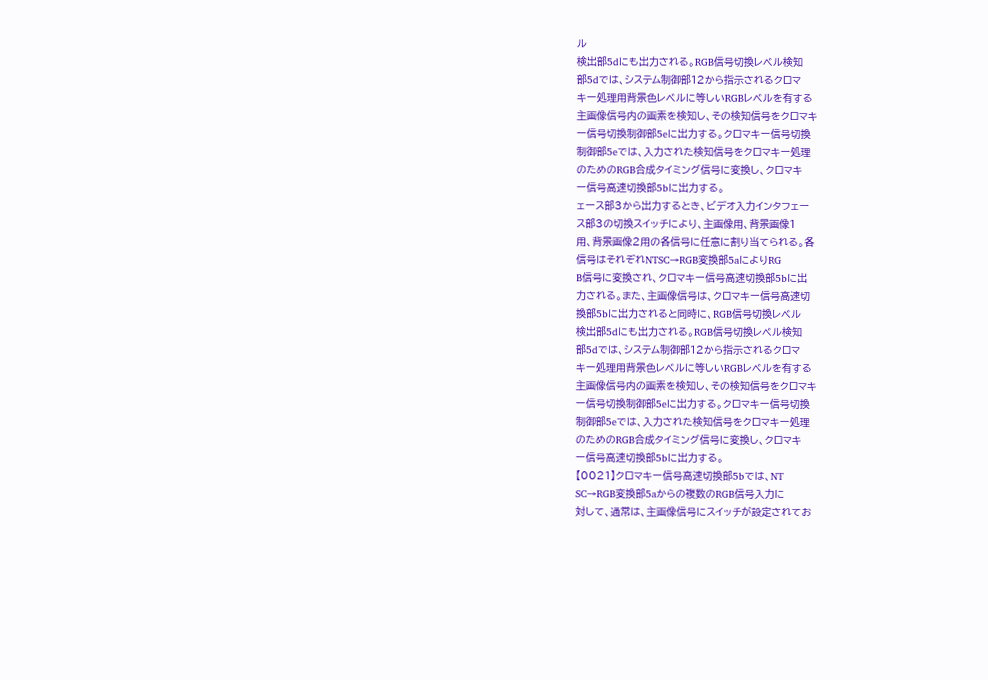ル
検出部5dにも出力される。RGB信号切換レベル検知
部5dでは、システム制御部12から指示されるクロマ
キー処理用背景色レベルに等しいRGBレベルを有する
主画像信号内の画素を検知し、その検知信号をクロマキ
ー信号切換制御部5eに出力する。クロマキー信号切換
制御部5eでは、入力された検知信号をクロマキー処理
のためのRGB合成タイミング信号に変換し、クロマキ
ー信号高速切換部5bに出力する。
ェース部3から出力するとき、ビデオ入力インタフェー
ス部3の切換スイッチにより、主画像用、背景画像1
用、背景画像2用の各信号に任意に割り当てられる。各
信号はそれぞれNTSC→RGB変換部5aによりRG
B信号に変換され、クロマキー信号高速切換部5bに出
力される。また、主画像信号は、クロマキー信号高速切
換部5bに出力されると同時に、RGB信号切換レベル
検出部5dにも出力される。RGB信号切換レベル検知
部5dでは、システム制御部12から指示されるクロマ
キー処理用背景色レベルに等しいRGBレベルを有する
主画像信号内の画素を検知し、その検知信号をクロマキ
ー信号切換制御部5eに出力する。クロマキー信号切換
制御部5eでは、入力された検知信号をクロマキー処理
のためのRGB合成タイミング信号に変換し、クロマキ
ー信号高速切換部5bに出力する。
【0021】クロマキー信号高速切換部5bでは、NT
SC→RGB変換部5aからの複数のRGB信号入力に
対して、通常は、主画像信号にスイッチが設定されてお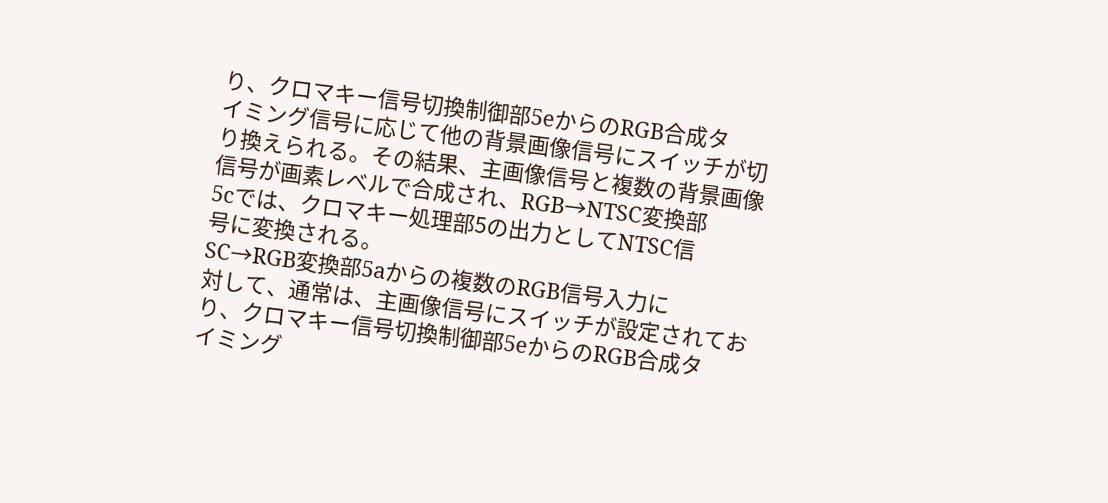り、クロマキー信号切換制御部5eからのRGB合成タ
イミング信号に応じて他の背景画像信号にスイッチが切
り換えられる。その結果、主画像信号と複数の背景画像
信号が画素レベルで合成され、RGB→NTSC変換部
5cでは、クロマキー処理部5の出力としてNTSC信
号に変換される。
SC→RGB変換部5aからの複数のRGB信号入力に
対して、通常は、主画像信号にスイッチが設定されてお
り、クロマキー信号切換制御部5eからのRGB合成タ
イミング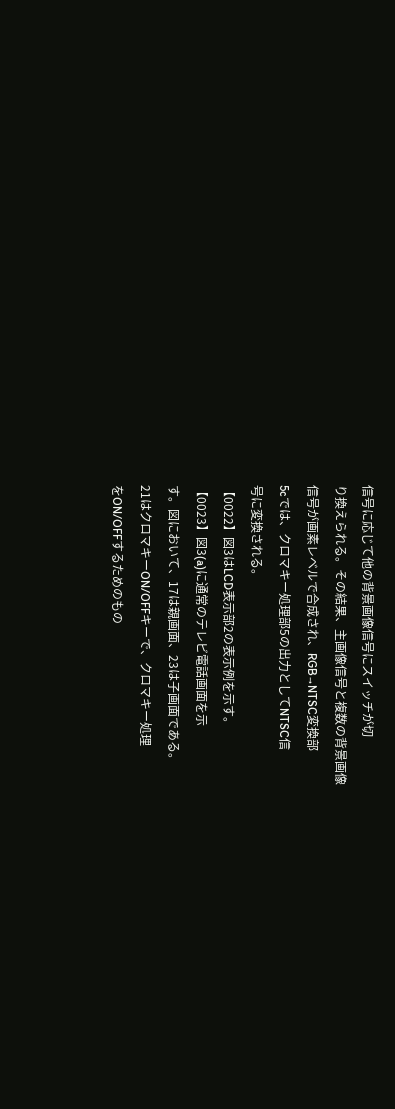信号に応じて他の背景画像信号にスイッチが切
り換えられる。その結果、主画像信号と複数の背景画像
信号が画素レベルで合成され、RGB→NTSC変換部
5cでは、クロマキー処理部5の出力としてNTSC信
号に変換される。
【0022】図3はLCD表示部2の表示例を示す。
【0023】図3(a)に通常のテレビ電話画面を示
す。図において、17は親画面、23は子画面である。
21はクロマキーON/OFFキーで、クロマキー処理
をON/OFFするためのもの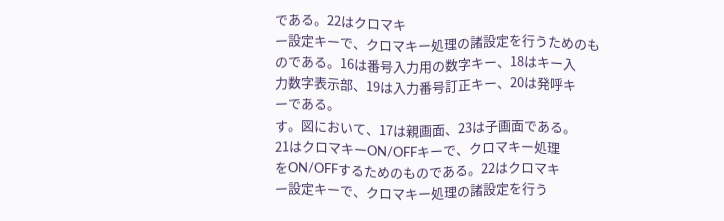である。22はクロマキ
ー設定キーで、クロマキー処理の諸設定を行うためのも
のである。16は番号入力用の数字キー、18はキー入
力数字表示部、19は入力番号訂正キー、20は発呼キ
ーである。
す。図において、17は親画面、23は子画面である。
21はクロマキーON/OFFキーで、クロマキー処理
をON/OFFするためのものである。22はクロマキ
ー設定キーで、クロマキー処理の諸設定を行う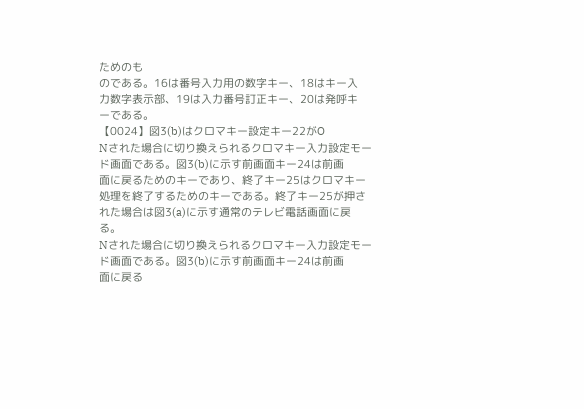ためのも
のである。16は番号入力用の数字キー、18はキー入
力数字表示部、19は入力番号訂正キー、20は発呼キ
ーである。
【0024】図3(b)はクロマキー設定キー22がO
Nされた場合に切り換えられるクロマキー入力設定モー
ド画面である。図3(b)に示す前画面キー24は前画
面に戻るためのキーであり、終了キー25はクロマキー
処理を終了するためのキーである。終了キー25が押さ
れた場合は図3(a)に示す通常のテレビ電話画面に戻
る。
Nされた場合に切り換えられるクロマキー入力設定モー
ド画面である。図3(b)に示す前画面キー24は前画
面に戻る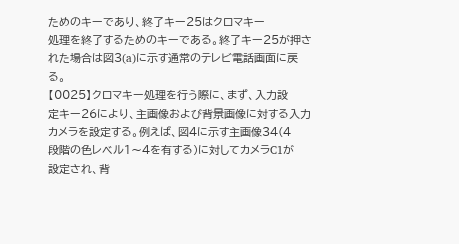ためのキーであり、終了キー25はクロマキー
処理を終了するためのキーである。終了キー25が押さ
れた場合は図3(a)に示す通常のテレビ電話画面に戻
る。
【0025】クロマキー処理を行う際に、まず、入力設
定キー26により、主画像および背景画像に対する入力
カメラを設定する。例えば、図4に示す主画像34(4
段階の色レベル1〜4を有する)に対してカメラC1が
設定され、背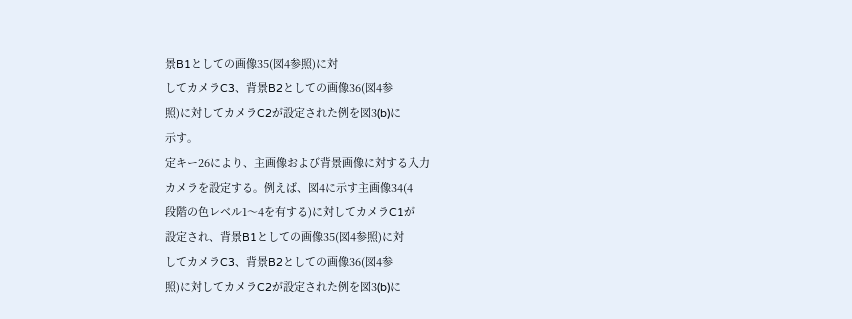景B1としての画像35(図4参照)に対
してカメラC3、背景B2としての画像36(図4参
照)に対してカメラC2が設定された例を図3(b)に
示す。
定キー26により、主画像および背景画像に対する入力
カメラを設定する。例えば、図4に示す主画像34(4
段階の色レベル1〜4を有する)に対してカメラC1が
設定され、背景B1としての画像35(図4参照)に対
してカメラC3、背景B2としての画像36(図4参
照)に対してカメラC2が設定された例を図3(b)に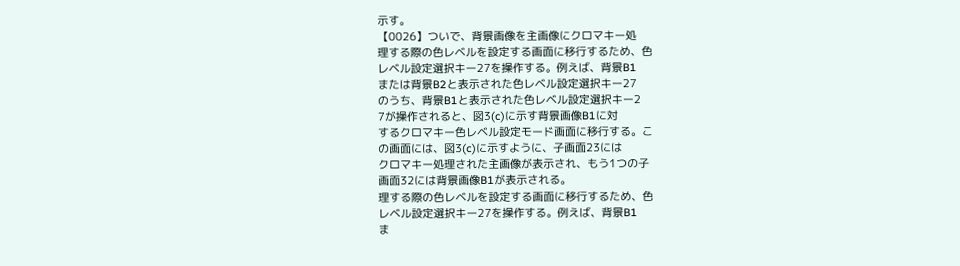示す。
【0026】ついで、背景画像を主画像にクロマキー処
理する際の色レベルを設定する画面に移行するため、色
レベル設定選択キー27を操作する。例えば、背景B1
または背景B2と表示された色レベル設定選択キー27
のうち、背景B1と表示された色レベル設定選択キー2
7が操作されると、図3(c)に示す背景画像B1に対
するクロマキー色レベル設定モード画面に移行する。こ
の画面には、図3(c)に示すように、子画面23には
クロマキー処理された主画像が表示され、もう1つの子
画面32には背景画像B1が表示される。
理する際の色レベルを設定する画面に移行するため、色
レベル設定選択キー27を操作する。例えば、背景B1
ま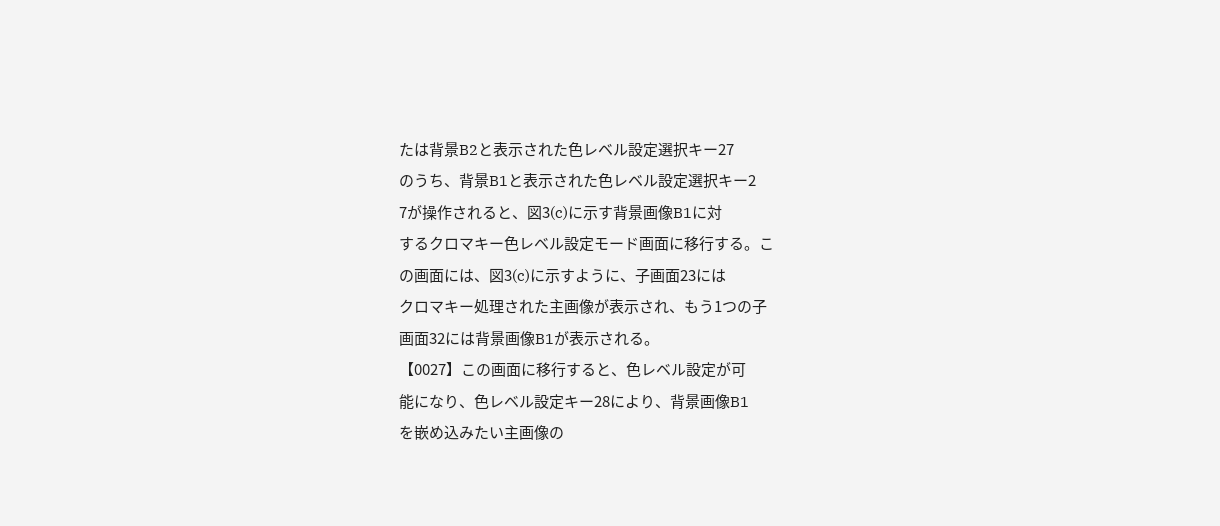たは背景B2と表示された色レベル設定選択キー27
のうち、背景B1と表示された色レベル設定選択キー2
7が操作されると、図3(c)に示す背景画像B1に対
するクロマキー色レベル設定モード画面に移行する。こ
の画面には、図3(c)に示すように、子画面23には
クロマキー処理された主画像が表示され、もう1つの子
画面32には背景画像B1が表示される。
【0027】この画面に移行すると、色レベル設定が可
能になり、色レベル設定キー28により、背景画像B1
を嵌め込みたい主画像の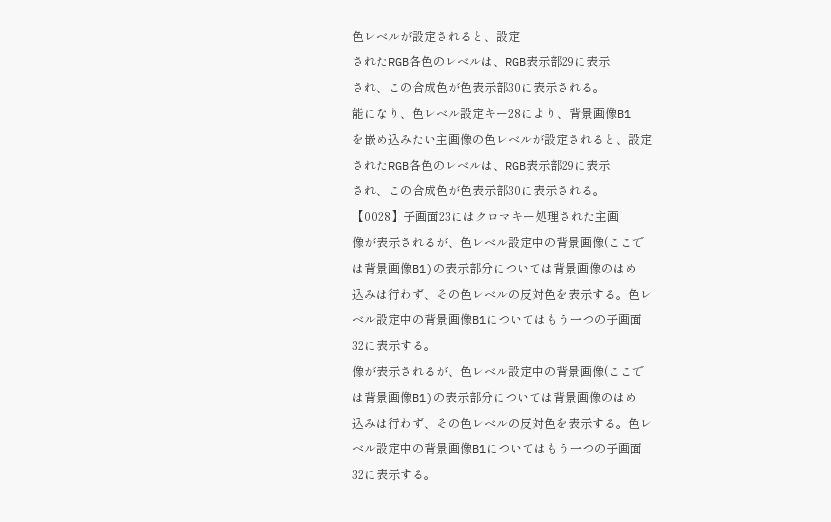色レベルが設定されると、設定
されたRGB各色のレベルは、RGB表示部29に表示
され、この合成色が色表示部30に表示される。
能になり、色レベル設定キー28により、背景画像B1
を嵌め込みたい主画像の色レベルが設定されると、設定
されたRGB各色のレベルは、RGB表示部29に表示
され、この合成色が色表示部30に表示される。
【0028】子画面23にはクロマキー処理された主画
像が表示されるが、色レベル設定中の背景画像(ここで
は背景画像B1)の表示部分については背景画像のはめ
込みは行わず、その色レベルの反対色を表示する。色レ
ベル設定中の背景画像B1についてはもう一つの子画面
32に表示する。
像が表示されるが、色レベル設定中の背景画像(ここで
は背景画像B1)の表示部分については背景画像のはめ
込みは行わず、その色レベルの反対色を表示する。色レ
ベル設定中の背景画像B1についてはもう一つの子画面
32に表示する。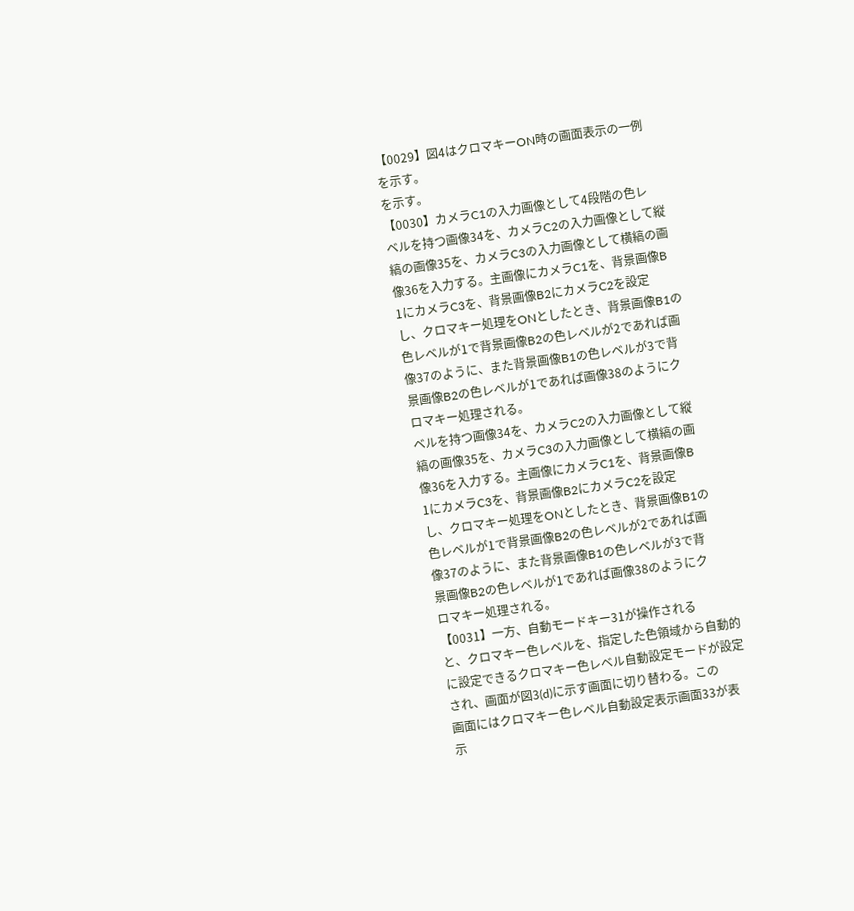【0029】図4はクロマキーON時の画面表示の一例
を示す。
を示す。
【0030】カメラC1の入力画像として4段階の色レ
ベルを持つ画像34を、カメラC2の入力画像として縦
縞の画像35を、カメラC3の入力画像として横縞の画
像36を入力する。主画像にカメラC1を、背景画像B
1にカメラC3を、背景画像B2にカメラC2を設定
し、クロマキー処理をONとしたとき、背景画像B1の
色レベルが1で背景画像B2の色レベルが2であれば画
像37のように、また背景画像B1の色レベルが3で背
景画像B2の色レベルが1であれば画像38のようにク
ロマキー処理される。
ベルを持つ画像34を、カメラC2の入力画像として縦
縞の画像35を、カメラC3の入力画像として横縞の画
像36を入力する。主画像にカメラC1を、背景画像B
1にカメラC3を、背景画像B2にカメラC2を設定
し、クロマキー処理をONとしたとき、背景画像B1の
色レベルが1で背景画像B2の色レベルが2であれば画
像37のように、また背景画像B1の色レベルが3で背
景画像B2の色レベルが1であれば画像38のようにク
ロマキー処理される。
【0031】一方、自動モードキー31が操作される
と、クロマキー色レベルを、指定した色領域から自動的
に設定できるクロマキー色レベル自動設定モードが設定
され、画面が図3(d)に示す画面に切り替わる。この
画面にはクロマキー色レベル自動設定表示画面33が表
示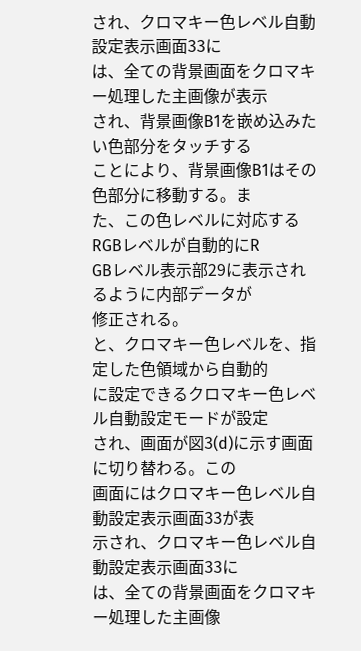され、クロマキー色レベル自動設定表示画面33に
は、全ての背景画面をクロマキー処理した主画像が表示
され、背景画像B1を嵌め込みたい色部分をタッチする
ことにより、背景画像B1はその色部分に移動する。ま
た、この色レベルに対応するRGBレベルが自動的にR
GBレベル表示部29に表示されるように内部データが
修正される。
と、クロマキー色レベルを、指定した色領域から自動的
に設定できるクロマキー色レベル自動設定モードが設定
され、画面が図3(d)に示す画面に切り替わる。この
画面にはクロマキー色レベル自動設定表示画面33が表
示され、クロマキー色レベル自動設定表示画面33に
は、全ての背景画面をクロマキー処理した主画像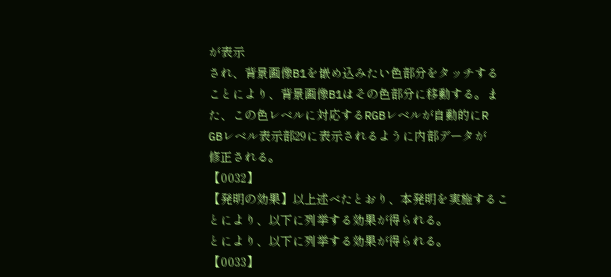が表示
され、背景画像B1を嵌め込みたい色部分をタッチする
ことにより、背景画像B1はその色部分に移動する。ま
た、この色レベルに対応するRGBレベルが自動的にR
GBレベル表示部29に表示されるように内部データが
修正される。
【0032】
【発明の効果】以上述べたとおり、本発明を実施するこ
とにより、以下に列挙する効果が得られる。
とにより、以下に列挙する効果が得られる。
【0033】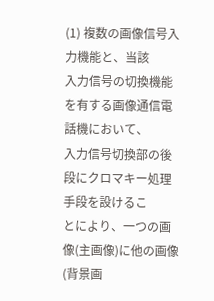(1) 複数の画像信号入力機能と、当該
入力信号の切換機能を有する画像通信電話機において、
入力信号切換部の後段にクロマキー処理手段を設けるこ
とにより、一つの画像(主画像)に他の画像(背景画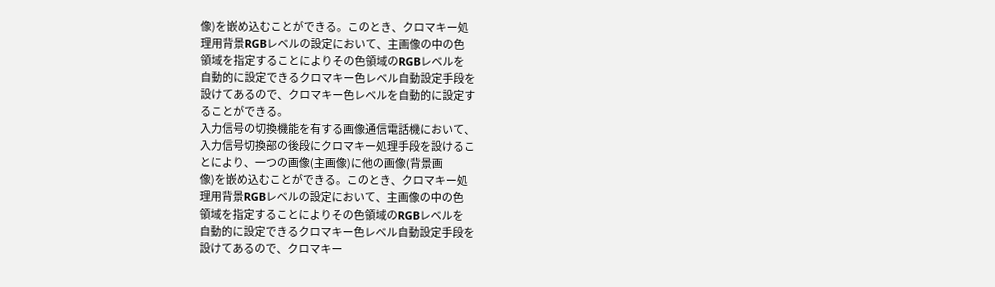像)を嵌め込むことができる。このとき、クロマキー処
理用背景RGBレベルの設定において、主画像の中の色
領域を指定することによりその色領域のRGBレベルを
自動的に設定できるクロマキー色レベル自動設定手段を
設けてあるので、クロマキー色レベルを自動的に設定す
ることができる。
入力信号の切換機能を有する画像通信電話機において、
入力信号切換部の後段にクロマキー処理手段を設けるこ
とにより、一つの画像(主画像)に他の画像(背景画
像)を嵌め込むことができる。このとき、クロマキー処
理用背景RGBレベルの設定において、主画像の中の色
領域を指定することによりその色領域のRGBレベルを
自動的に設定できるクロマキー色レベル自動設定手段を
設けてあるので、クロマキー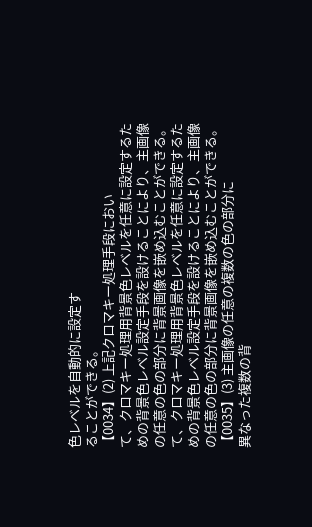色レベルを自動的に設定す
ることができる。
【0034】(2) 上記クロマキー処理手段におい
て、クロマキー処理用背景色レベルを任意に設定するた
めの背景色レベル設定手段を設けることにより、主画像
の任意の色の部分に背景画像を嵌め込むことができる。
て、クロマキー処理用背景色レベルを任意に設定するた
めの背景色レベル設定手段を設けることにより、主画像
の任意の色の部分に背景画像を嵌め込むことができる。
【0035】(3) 主画像の任意の複数の色の部分に
異なった複数の背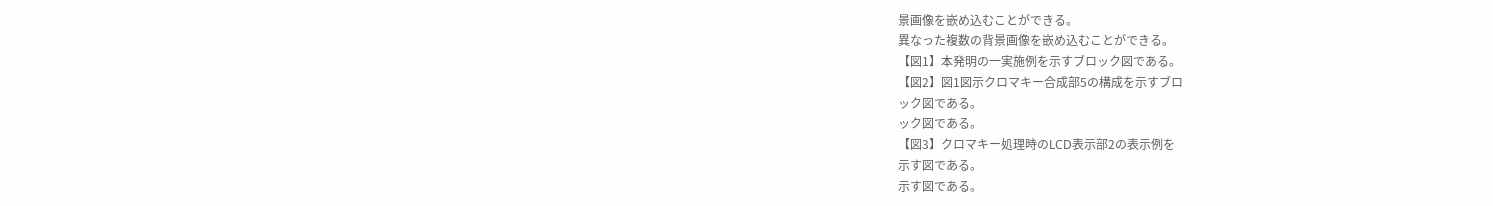景画像を嵌め込むことができる。
異なった複数の背景画像を嵌め込むことができる。
【図1】本発明の一実施例を示すブロック図である。
【図2】図1図示クロマキー合成部5の構成を示すブロ
ック図である。
ック図である。
【図3】クロマキー処理時のLCD表示部2の表示例を
示す図である。
示す図である。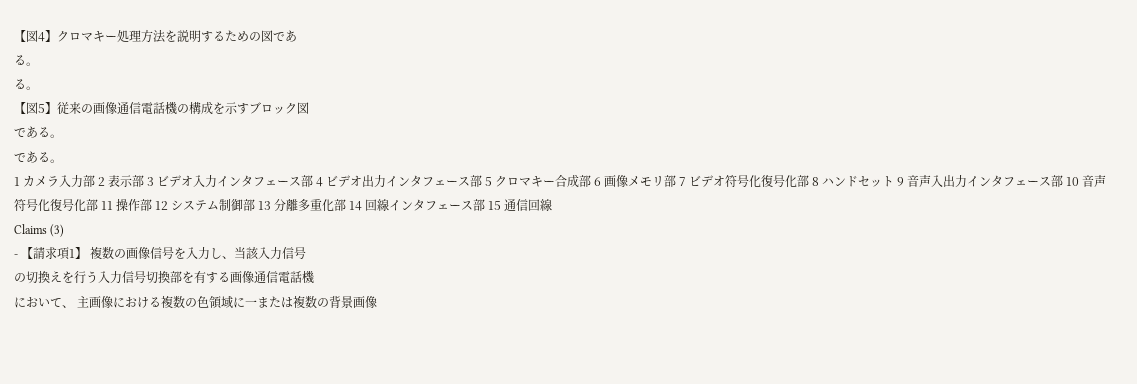【図4】クロマキー処理方法を説明するための図であ
る。
る。
【図5】従来の画像通信電話機の構成を示すブロック図
である。
である。
1 カメラ入力部 2 表示部 3 ビデオ入力インタフェース部 4 ビデオ出力インタフェース部 5 クロマキー合成部 6 画像メモリ部 7 ビデオ符号化復号化部 8 ハンドセット 9 音声入出力インタフェース部 10 音声符号化復号化部 11 操作部 12 システム制御部 13 分離多重化部 14 回線インタフェース部 15 通信回線
Claims (3)
- 【請求項1】 複数の画像信号を入力し、当該入力信号
の切換えを行う入力信号切換部を有する画像通信電話機
において、 主画像における複数の色領域に一または複数の背景画像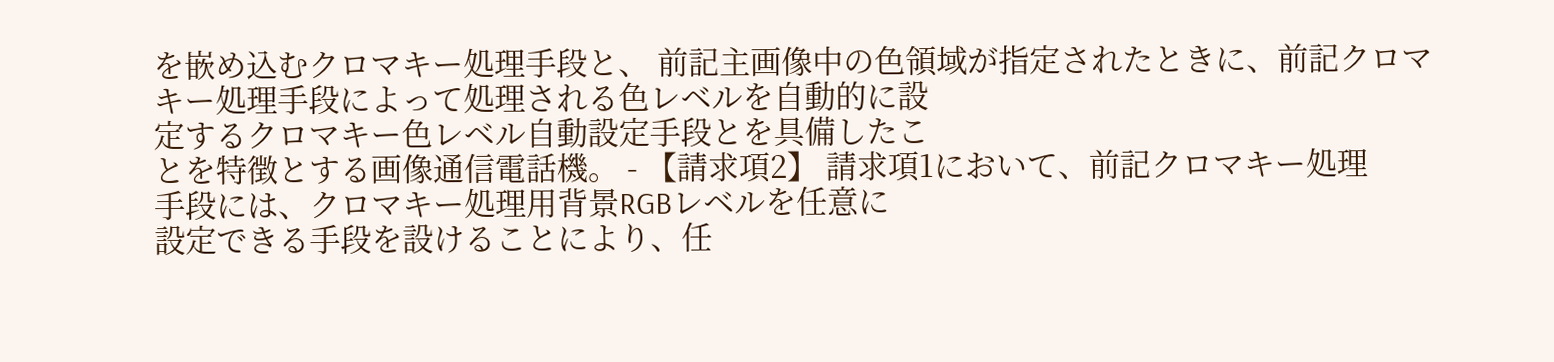を嵌め込むクロマキー処理手段と、 前記主画像中の色領域が指定されたときに、前記クロマ
キー処理手段によって処理される色レベルを自動的に設
定するクロマキー色レベル自動設定手段とを具備したこ
とを特徴とする画像通信電話機。 - 【請求項2】 請求項1において、前記クロマキー処理
手段には、クロマキー処理用背景RGBレベルを任意に
設定できる手段を設けることにより、任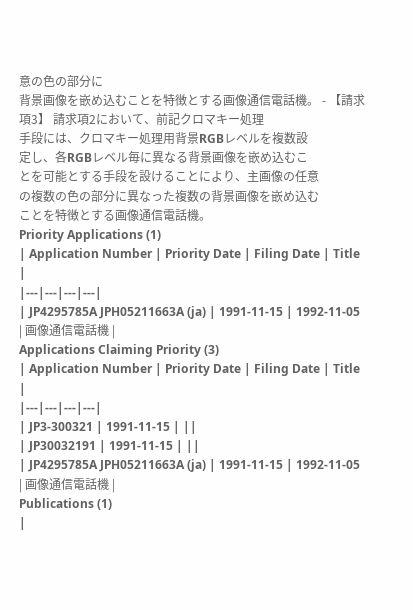意の色の部分に
背景画像を嵌め込むことを特徴とする画像通信電話機。 - 【請求項3】 請求項2において、前記クロマキー処理
手段には、クロマキー処理用背景RGBレベルを複数設
定し、各RGBレベル毎に異なる背景画像を嵌め込むこ
とを可能とする手段を設けることにより、主画像の任意
の複数の色の部分に異なった複数の背景画像を嵌め込む
ことを特徴とする画像通信電話機。
Priority Applications (1)
| Application Number | Priority Date | Filing Date | Title |
|---|---|---|---|
| JP4295785A JPH05211663A (ja) | 1991-11-15 | 1992-11-05 | 画像通信電話機 |
Applications Claiming Priority (3)
| Application Number | Priority Date | Filing Date | Title |
|---|---|---|---|
| JP3-300321 | 1991-11-15 | ||
| JP30032191 | 1991-11-15 | ||
| JP4295785A JPH05211663A (ja) | 1991-11-15 | 1992-11-05 | 画像通信電話機 |
Publications (1)
|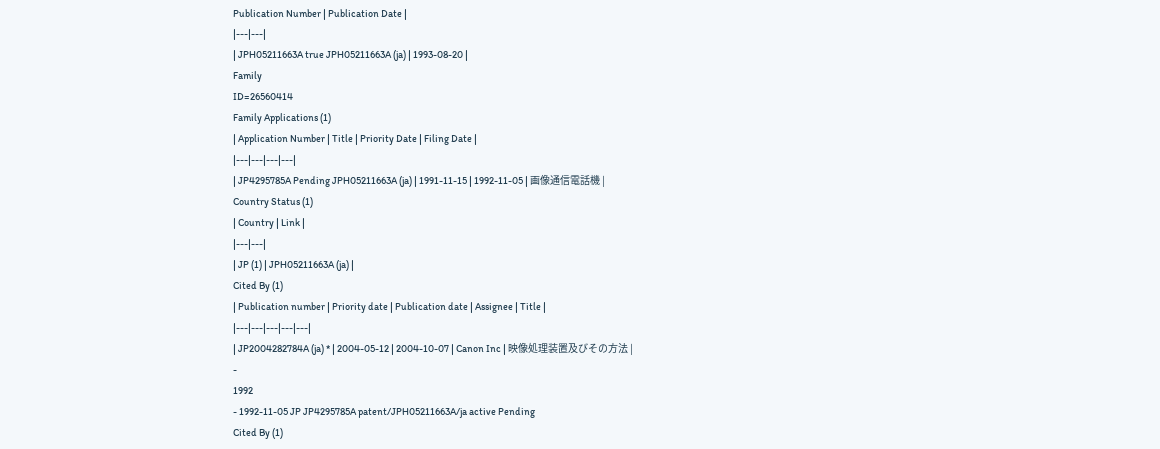Publication Number | Publication Date |
|---|---|
| JPH05211663A true JPH05211663A (ja) | 1993-08-20 |
Family
ID=26560414
Family Applications (1)
| Application Number | Title | Priority Date | Filing Date |
|---|---|---|---|
| JP4295785A Pending JPH05211663A (ja) | 1991-11-15 | 1992-11-05 | 画像通信電話機 |
Country Status (1)
| Country | Link |
|---|---|
| JP (1) | JPH05211663A (ja) |
Cited By (1)
| Publication number | Priority date | Publication date | Assignee | Title |
|---|---|---|---|---|
| JP2004282784A (ja) * | 2004-05-12 | 2004-10-07 | Canon Inc | 映像処理装置及びその方法 |
-
1992
- 1992-11-05 JP JP4295785A patent/JPH05211663A/ja active Pending
Cited By (1)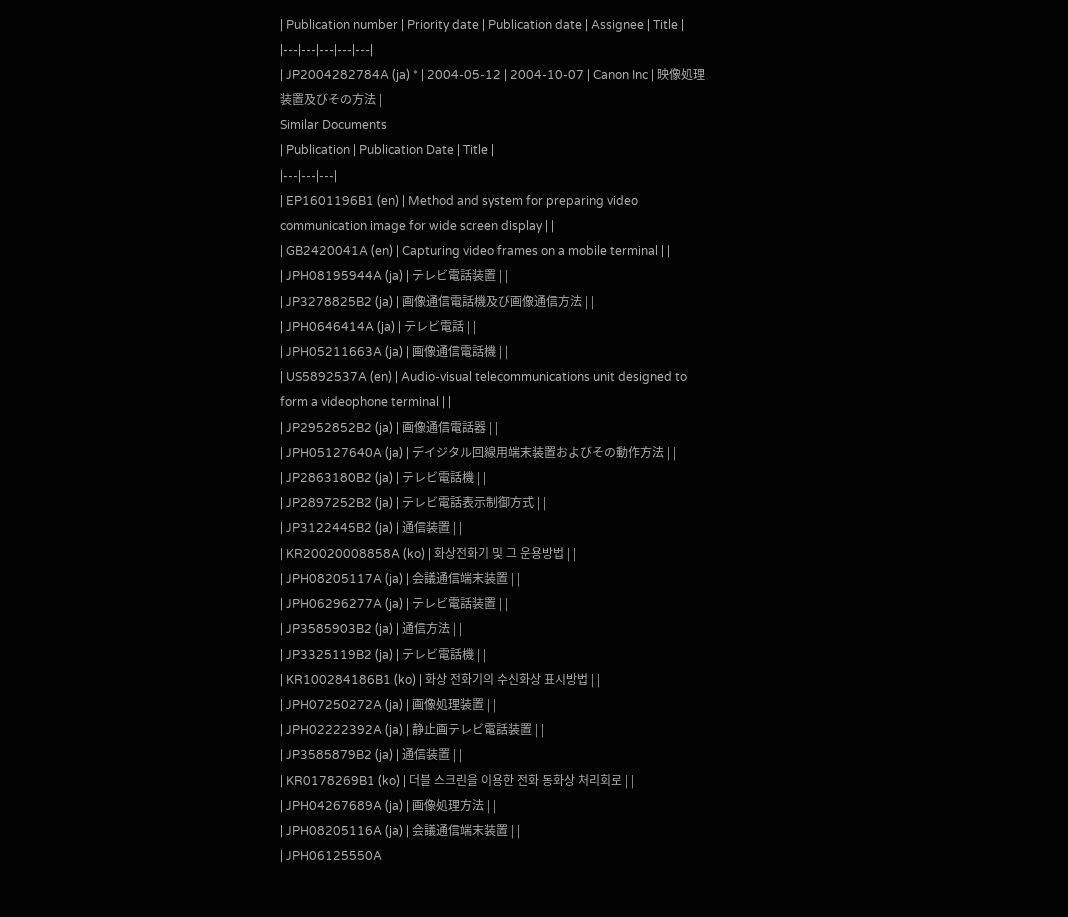| Publication number | Priority date | Publication date | Assignee | Title |
|---|---|---|---|---|
| JP2004282784A (ja) * | 2004-05-12 | 2004-10-07 | Canon Inc | 映像処理装置及びその方法 |
Similar Documents
| Publication | Publication Date | Title |
|---|---|---|
| EP1601196B1 (en) | Method and system for preparing video communication image for wide screen display | |
| GB2420041A (en) | Capturing video frames on a mobile terminal | |
| JPH08195944A (ja) | テレビ電話装置 | |
| JP3278825B2 (ja) | 画像通信電話機及び画像通信方法 | |
| JPH0646414A (ja) | テレビ電話 | |
| JPH05211663A (ja) | 画像通信電話機 | |
| US5892537A (en) | Audio-visual telecommunications unit designed to form a videophone terminal | |
| JP2952852B2 (ja) | 画像通信電話器 | |
| JPH05127640A (ja) | デイジタル回線用端末装置およびその動作方法 | |
| JP2863180B2 (ja) | テレビ電話機 | |
| JP2897252B2 (ja) | テレビ電話表示制御方式 | |
| JP3122445B2 (ja) | 通信装置 | |
| KR20020008858A (ko) | 화상전화기 및 그 운용방법 | |
| JPH08205117A (ja) | 会議通信端末装置 | |
| JPH06296277A (ja) | テレビ電話装置 | |
| JP3585903B2 (ja) | 通信方法 | |
| JP3325119B2 (ja) | テレビ電話機 | |
| KR100284186B1 (ko) | 화상 전화기의 수신화상 표시방법 | |
| JPH07250272A (ja) | 画像処理装置 | |
| JPH02222392A (ja) | 静止画テレビ電話装置 | |
| JP3585879B2 (ja) | 通信装置 | |
| KR0178269B1 (ko) | 더블 스크린을 이용한 전화 동화상 처리회로 | |
| JPH04267689A (ja) | 画像処理方法 | |
| JPH08205116A (ja) | 会議通信端末装置 | |
| JPH06125550A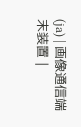(ja) | 画像通信端末装置 |